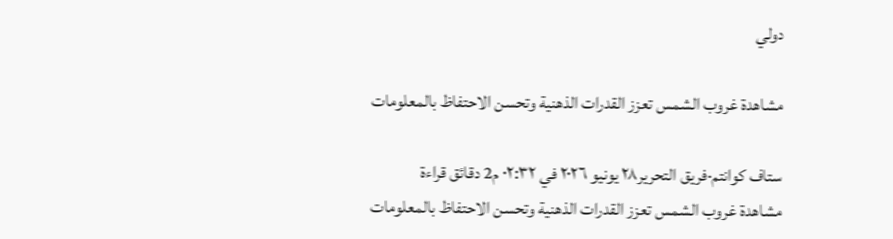دولي

مشاهدة غروب الشمس تعزز القدرات الذهنية وتحسن الاحتفاظ بالمعلومات

ستاف كوانتم·فريق التحرير٢٨ يونيو ٢٠٢٦ في ٠٢:٣٢ م2 دقائق قراءة
مشاهدة غروب الشمس تعزز القدرات الذهنية وتحسن الاحتفاظ بالمعلومات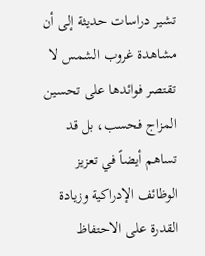تشير دراسات حديثة إلى أن مشاهدة غروب الشمس لا تقتصر فوائدها على تحسين المزاج فحسب، بل قد تساهم أيضاً في تعزيز الوظائف الإدراكية وزيادة القدرة على الاحتفاظ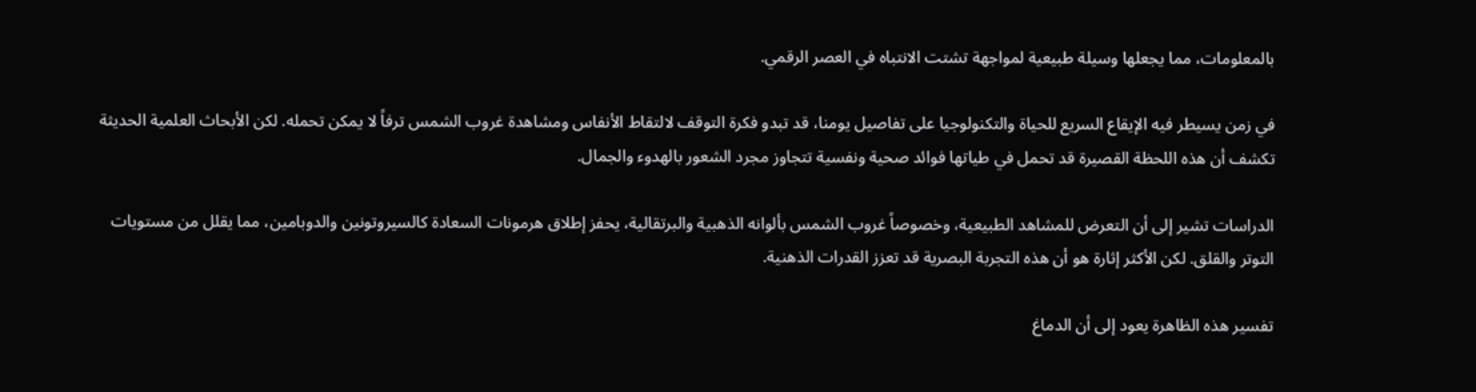بالمعلومات، مما يجعلها وسيلة طبيعية لمواجهة تشتت الانتباه في العصر الرقمي.

في زمن يسيطر فيه الإيقاع السريع للحياة والتكنولوجيا على تفاصيل يومنا، قد تبدو فكرة التوقف لالتقاط الأنفاس ومشاهدة غروب الشمس ترفاً لا يمكن تحمله. لكن الأبحاث العلمية الحديثة تكشف أن هذه اللحظة القصيرة قد تحمل في طياتها فوائد صحية ونفسية تتجاوز مجرد الشعور بالهدوء والجمال.

الدراسات تشير إلى أن التعرض للمشاهد الطبيعية، وخصوصاً غروب الشمس بألوانه الذهبية والبرتقالية، يحفز إطلاق هرمونات السعادة كالسيروتونين والدوبامين، مما يقلل من مستويات التوتر والقلق. لكن الأكثر إثارة هو أن هذه التجربة البصرية قد تعزز القدرات الذهنية.

تفسير هذه الظاهرة يعود إلى أن الدماغ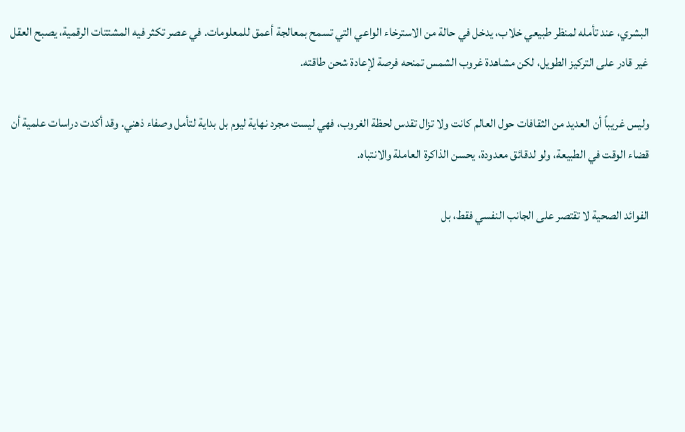البشري، عند تأمله لمنظر طبيعي خلاب، يدخل في حالة من الاسترخاء الواعي التي تسمح بمعالجة أعمق للمعلومات. في عصر تكثر فيه المشتتات الرقمية، يصبح العقل غير قادر على التركيز الطويل، لكن مشاهدة غروب الشمس تمنحه فرصة لإعادة شحن طاقته.

وليس غريباً أن العديد من الثقافات حول العالم كانت ولا تزال تقدس لحظة الغروب، فهي ليست مجرد نهاية ليوم بل بداية لتأمل وصفاء ذهني. وقد أكدت دراسات علمية أن قضاء الوقت في الطبيعة، ولو لدقائق معدودة، يحسن الذاكرة العاملة والانتباه.

الفوائد الصحية لا تقتصر على الجانب النفسي فقط، بل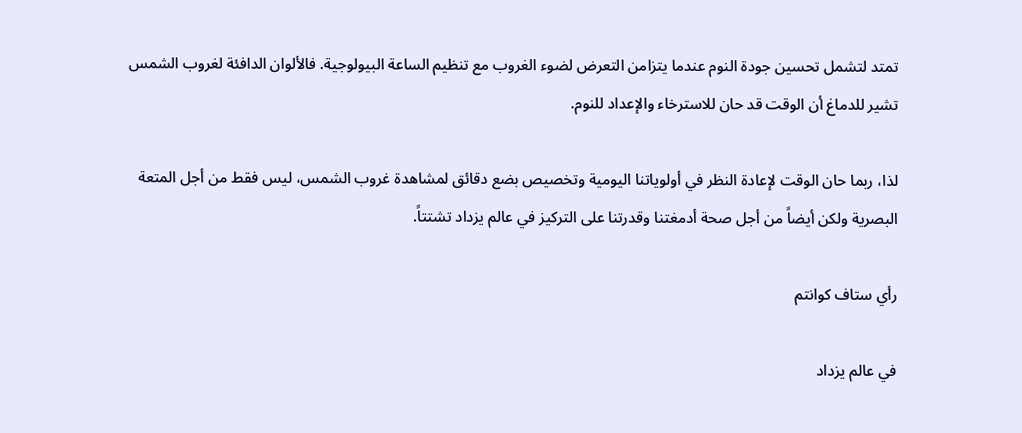تمتد لتشمل تحسين جودة النوم عندما يتزامن التعرض لضوء الغروب مع تنظيم الساعة البيولوجية. فالألوان الدافئة لغروب الشمس تشير للدماغ أن الوقت قد حان للاسترخاء والإعداد للنوم.

لذا، ربما حان الوقت لإعادة النظر في أولوياتنا اليومية وتخصيص بضع دقائق لمشاهدة غروب الشمس، ليس فقط من أجل المتعة البصرية ولكن أيضاً من أجل صحة أدمغتنا وقدرتنا على التركيز في عالم يزداد تشتتاً.

رأي ستاف كوانتم

في عالم يزداد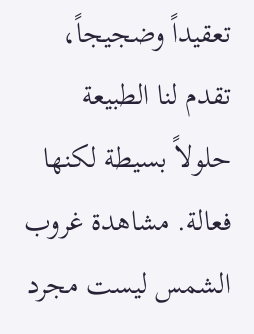تعقيداً وضجيجاً، تقدم لنا الطبيعة حلولاً بسيطة لكنها فعالة. مشاهدة غروب الشمس ليست مجرد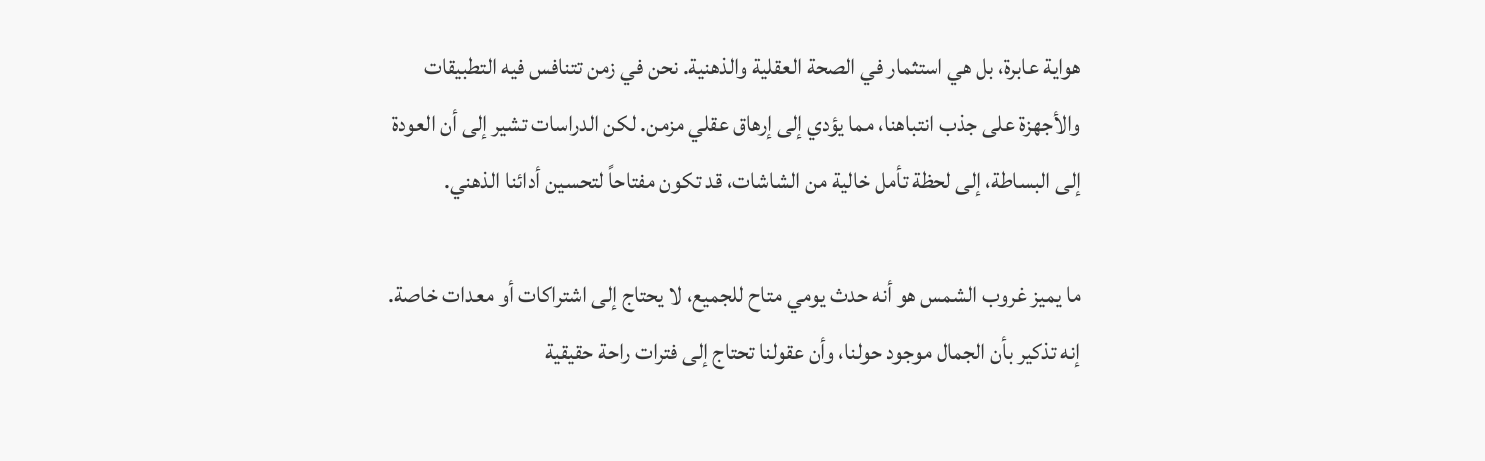هواية عابرة، بل هي استثمار في الصحة العقلية والذهنية. نحن في زمن تتنافس فيه التطبيقات والأجهزة على جذب انتباهنا، مما يؤدي إلى إرهاق عقلي مزمن. لكن الدراسات تشير إلى أن العودة إلى البساطة، إلى لحظة تأمل خالية من الشاشات، قد تكون مفتاحاً لتحسين أدائنا الذهني.

ما يميز غروب الشمس هو أنه حدث يومي متاح للجميع، لا يحتاج إلى اشتراكات أو معدات خاصة. إنه تذكير بأن الجمال موجود حولنا، وأن عقولنا تحتاج إلى فترات راحة حقيقية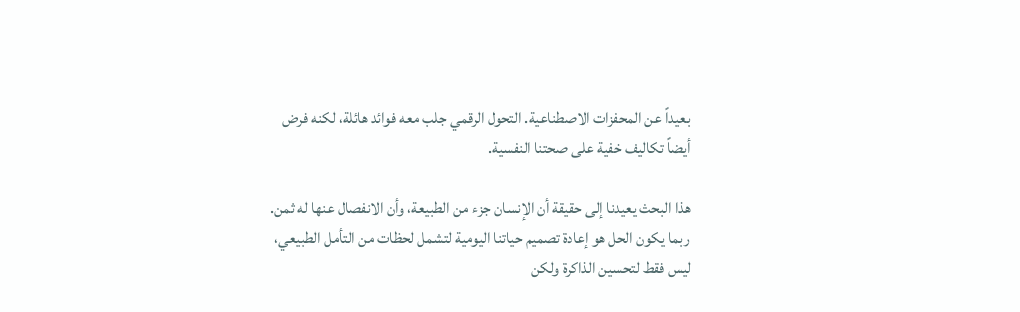بعيداً عن المحفزات الاصطناعية. التحول الرقمي جلب معه فوائد هائلة، لكنه فرض أيضاً تكاليف خفية على صحتنا النفسية.

هذا البحث يعيدنا إلى حقيقة أن الإنسان جزء من الطبيعة، وأن الانفصال عنها له ثمن. ربما يكون الحل هو إعادة تصميم حياتنا اليومية لتشمل لحظات من التأمل الطبيعي، ليس فقط لتحسين الذاكرة ولكن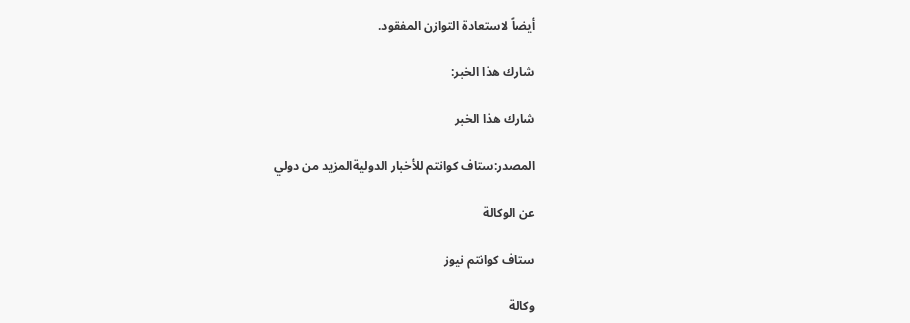أيضاً لاستعادة التوازن المفقود.

شارك هذا الخبر:

شارك هذا الخبر

المصدر:ستاف كوانتم للأخبار الدوليةالمزيد من دولي

عن الوكالة

ستاف كوانتم نيوز

وكالة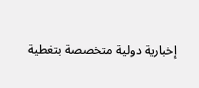إخبارية دولية متخصصة بتغطية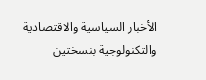الأخبار السياسية والاقتصادية والتكنولوجية بنسختين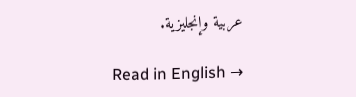عربية وإنجليزية.

Read in English →